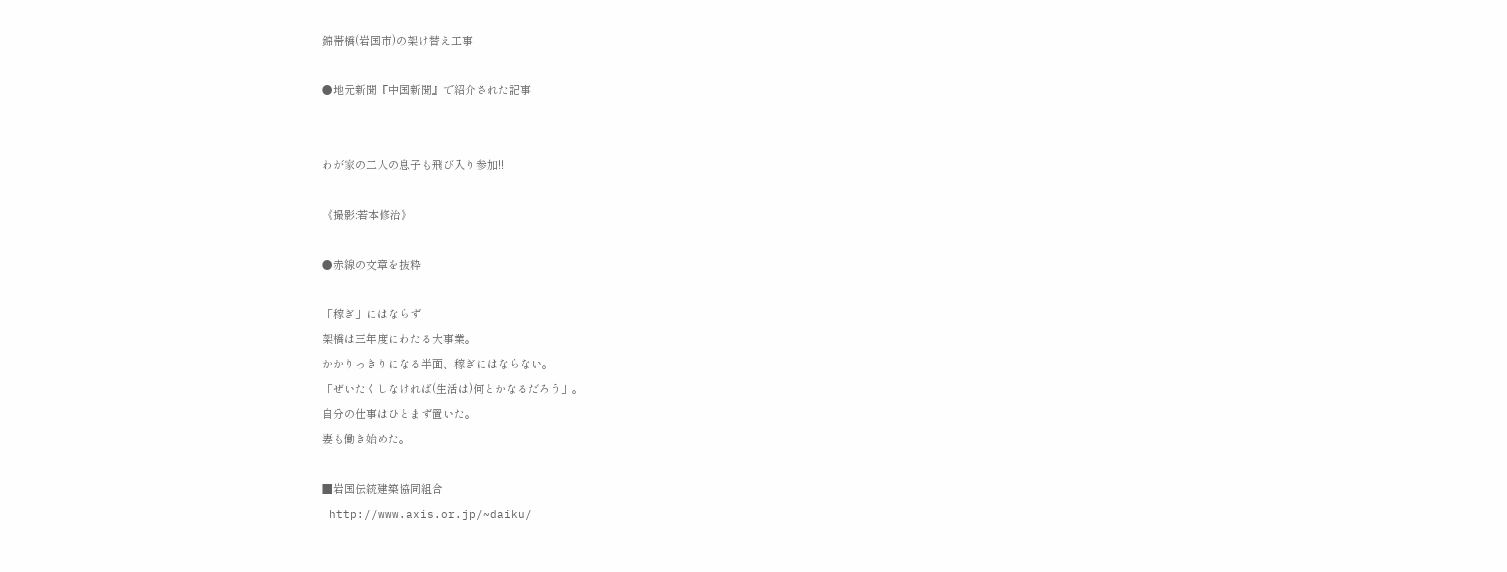錦帯橋(岩国市)の架け替え工事

●地元新聞『中国新聞』で紹介された記事


わが家の二人の息子も飛び入り参加!!

《撮影:若本修治》

●赤線の文章を抜粋

「稼ぎ」にはならず
架橋は三年度にわたる大事業。
かかりっきりになる半面、稼ぎにはならない。
「ぜいたくしなければ(生活は)何とかなるだろう」。
自分の仕事はひとまず置いた。
妻も働き始めた。

■岩国伝統建築協同組合
 http://www.axis.or.jp/~daiku/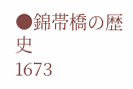●錦帯橋の歴史
1673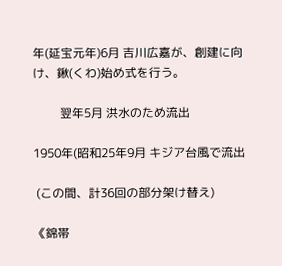年(延宝元年)6月 吉川広嘉が、創建に向け、鍬(くわ)始め式を行う。

         翌年5月 洪水のため流出

1950年(昭和25年9月 キジア台風で流出

 (この間、計36回の部分架け替え)

《錦帯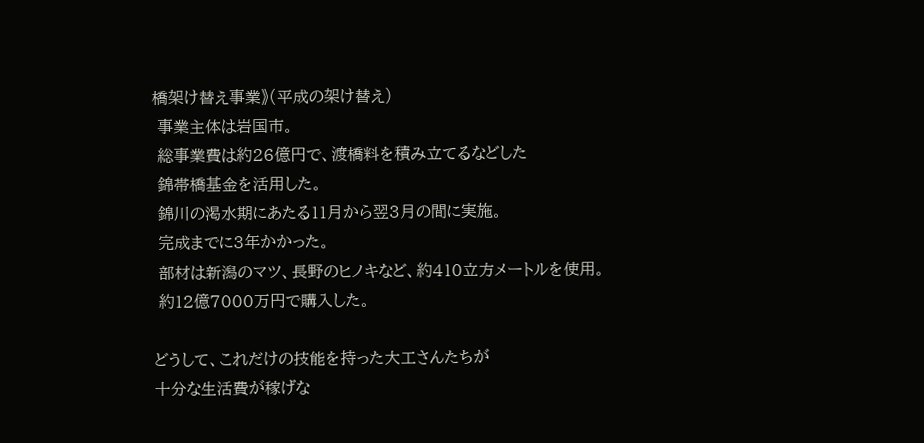橋架け替え事業》(平成の架け替え)
 事業主体は岩国市。
 総事業費は約26億円で、渡橋料を積み立てるなどした
 錦帯橋基金を活用した。
 錦川の渇水期にあたる11月から翌3月の間に実施。
 完成までに3年かかった。
 部材は新潟のマツ、長野のヒノキなど、約410立方メートルを使用。
 約12億7000万円で購入した。

どうして、これだけの技能を持った大工さんたちが
十分な生活費が稼げな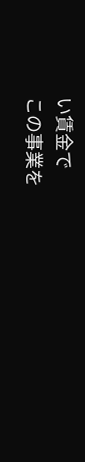い賃金で
この事業を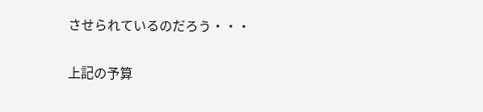させられているのだろう・・・

上記の予算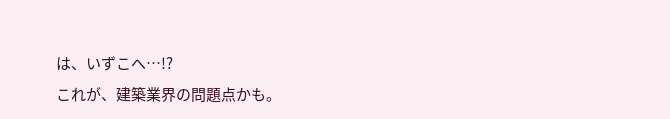は、いずこへ…!?
これが、建築業界の問題点かも。